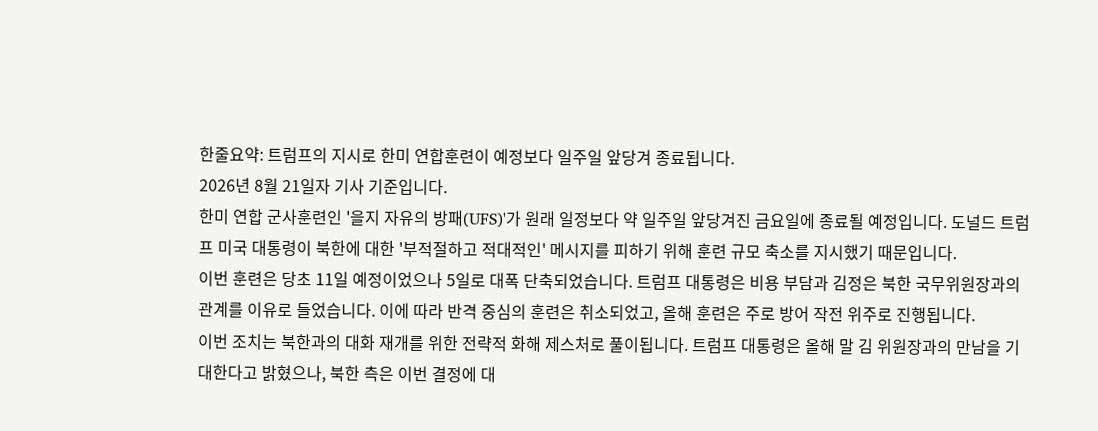한줄요약: 트럼프의 지시로 한미 연합훈련이 예정보다 일주일 앞당겨 종료됩니다.
2026년 8월 21일자 기사 기준입니다.
한미 연합 군사훈련인 '을지 자유의 방패(UFS)'가 원래 일정보다 약 일주일 앞당겨진 금요일에 종료될 예정입니다. 도널드 트럼프 미국 대통령이 북한에 대한 '부적절하고 적대적인' 메시지를 피하기 위해 훈련 규모 축소를 지시했기 때문입니다.
이번 훈련은 당초 11일 예정이었으나 5일로 대폭 단축되었습니다. 트럼프 대통령은 비용 부담과 김정은 북한 국무위원장과의 관계를 이유로 들었습니다. 이에 따라 반격 중심의 훈련은 취소되었고, 올해 훈련은 주로 방어 작전 위주로 진행됩니다.
이번 조치는 북한과의 대화 재개를 위한 전략적 화해 제스처로 풀이됩니다. 트럼프 대통령은 올해 말 김 위원장과의 만남을 기대한다고 밝혔으나, 북한 측은 이번 결정에 대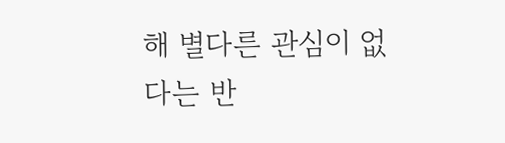해 별다른 관심이 없다는 반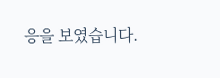응을 보였습니다.